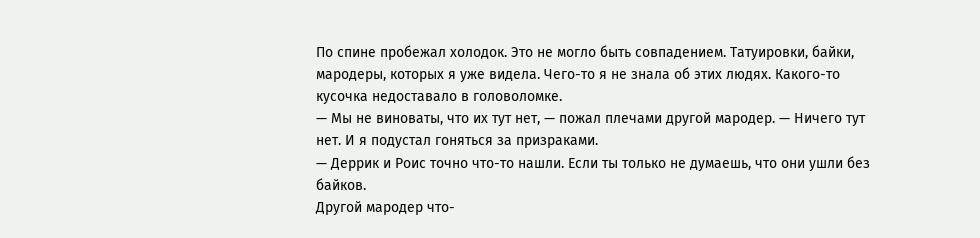По спине пробежал холодок. Это не могло быть совпадением. Татуировки, байки, мародеры, которых я уже видела. Чего-то я не знала об этих людях. Какого-то кусочка недоставало в головоломке.
— Мы не виноваты, что их тут нет, — пожал плечами другой мародер. — Ничего тут нет. И я подустал гоняться за призраками.
— Деррик и Роис точно что-то нашли. Если ты только не думаешь, что они ушли без байков.
Другой мародер что-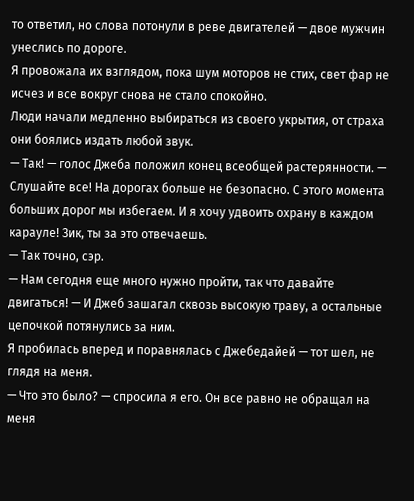то ответил, но слова потонули в реве двигателей — двое мужчин унеслись по дороге.
Я провожала их взглядом, пока шум моторов не стих, свет фар не исчез и все вокруг снова не стало спокойно.
Люди начали медленно выбираться из своего укрытия, от страха они боялись издать любой звук.
— Так! — голос Джеба положил конец всеобщей растерянности. — Слушайте все! На дорогах больше не безопасно. С этого момента больших дорог мы избегаем. И я хочу удвоить охрану в каждом карауле! Зик, ты за это отвечаешь.
— Так точно, сэр.
— Нам сегодня еще много нужно пройти, так что давайте двигаться! — И Джеб зашагал сквозь высокую траву, а остальные цепочкой потянулись за ним.
Я пробилась вперед и поравнялась с Джебедайей — тот шел, не глядя на меня.
— Что это было? — спросила я его. Он все равно не обращал на меня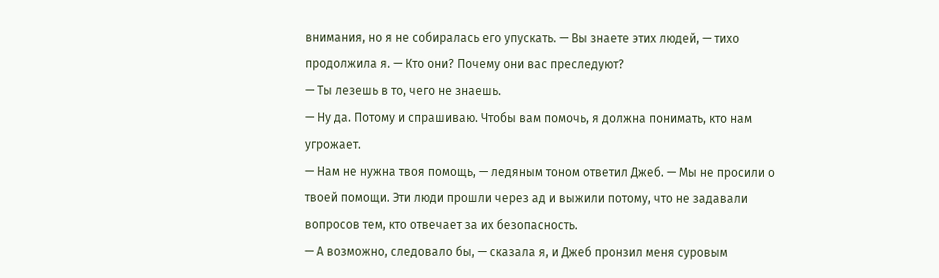внимания, но я не собиралась его упускать. — Вы знаете этих людей, — тихо продолжила я. — Кто они? Почему они вас преследуют?
— Ты лезешь в то, чего не знаешь.
— Ну да. Потому и спрашиваю. Чтобы вам помочь, я должна понимать, кто нам угрожает.
— Нам не нужна твоя помощь, — ледяным тоном ответил Джеб. — Мы не просили о твоей помощи. Эти люди прошли через ад и выжили потому, что не задавали вопросов тем, кто отвечает за их безопасность.
— А возможно, следовало бы, — сказала я, и Джеб пронзил меня суровым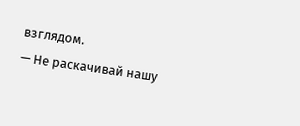взглядом.
— Не раскачивай нашу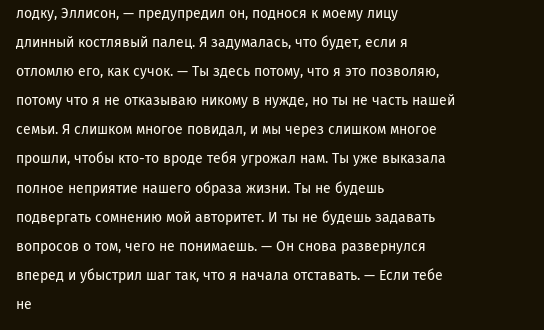лодку, Эллисон, — предупредил он, поднося к моему лицу длинный костлявый палец. Я задумалась, что будет, если я отломлю его, как сучок. — Ты здесь потому, что я это позволяю, потому что я не отказываю никому в нужде, но ты не часть нашей семьи. Я слишком многое повидал, и мы через слишком многое прошли, чтобы кто-то вроде тебя угрожал нам. Ты уже выказала полное неприятие нашего образа жизни. Ты не будешь подвергать сомнению мой авторитет. И ты не будешь задавать вопросов о том, чего не понимаешь. — Он снова развернулся вперед и убыстрил шаг так, что я начала отставать. — Если тебе не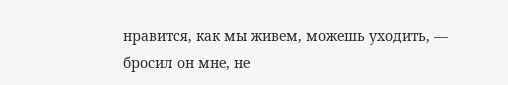нравится, как мы живем, можешь уходить, — бросил он мне, не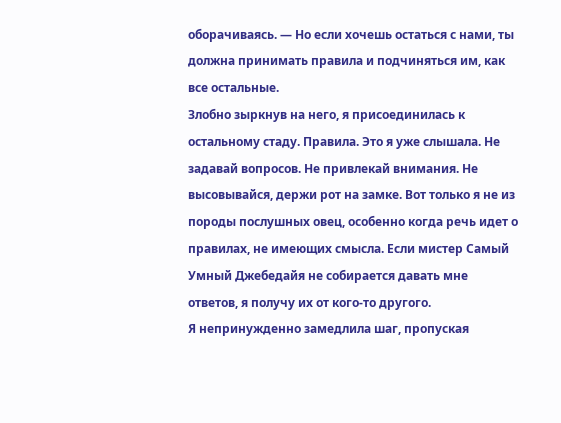оборачиваясь. — Но если хочешь остаться с нами, ты должна принимать правила и подчиняться им, как все остальные.
Злобно зыркнув на него, я присоединилась к остальному стаду. Правила. Это я уже слышала. Не задавай вопросов. Не привлекай внимания. Не высовывайся, держи рот на замке. Вот только я не из породы послушных овец, особенно когда речь идет о правилах, не имеющих смысла. Если мистер Самый Умный Джебедайя не собирается давать мне ответов, я получу их от кого-то другого.
Я непринужденно замедлила шаг, пропуская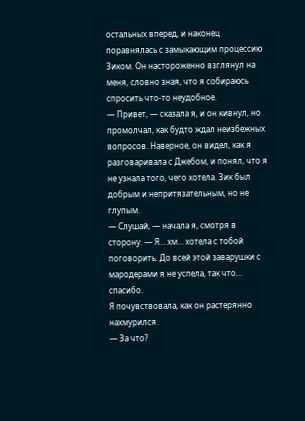остальных вперед, и наконец поравнялась с замыкающим процессию Зиком. Он настороженно взглянул на меня, словно зная, что я собираюсь спросить что-то неудобное.
— Привет, — сказала я, и он кивнул, но промолчал, как будто ждал неизбежных вопросов. Наверное, он видел, как я разговаривала с Джебом, и понял, что я не узнала того, чего хотела. Зик был добрым и непритязательным, но не глупым.
— Слушай, — начала я, смотря в сторону. — Я… хм… хотела с тобой поговорить. До всей этой заварушки с мародерами я не успела, так что… спасибо.
Я почувствовала, как он растерянно нахмурился.
— За что?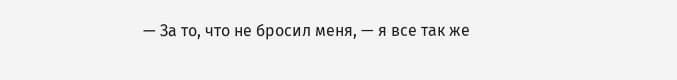— За то, что не бросил меня, — я все так же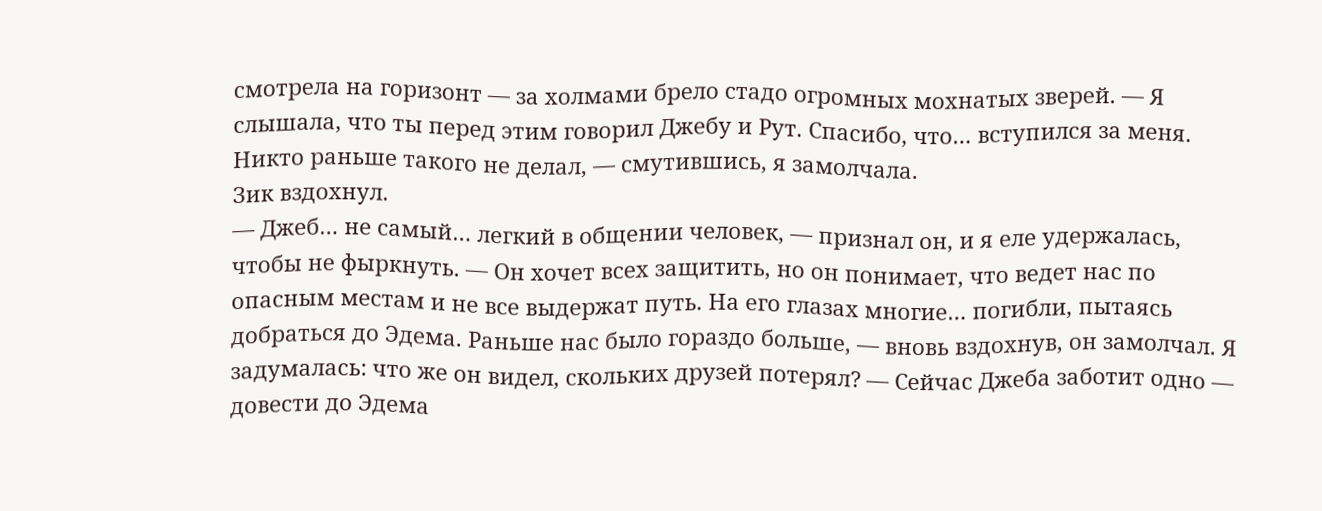смотрела на горизонт — за холмами брело стадо огромных мохнатых зверей. — Я слышала, что ты перед этим говорил Джебу и Рут. Спасибо, что… вступился за меня. Никто раньше такого не делал, — смутившись, я замолчала.
Зик вздохнул.
— Джеб… не самый… легкий в общении человек, — признал он, и я еле удержалась, чтобы не фыркнуть. — Он хочет всех защитить, но он понимает, что ведет нас по опасным местам и не все выдержат путь. На его глазах многие… погибли, пытаясь добраться до Эдема. Раньше нас было гораздо больше, — вновь вздохнув, он замолчал. Я задумалась: что же он видел, скольких друзей потерял? — Сейчас Джеба заботит одно — довести до Эдема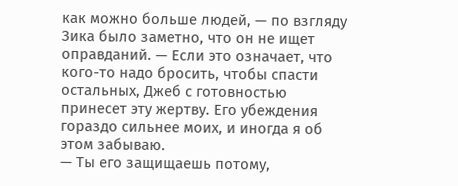как можно больше людей, — по взгляду Зика было заметно, что он не ищет оправданий. — Если это означает, что кого-то надо бросить, чтобы спасти остальных, Джеб с готовностью принесет эту жертву. Его убеждения гораздо сильнее моих, и иногда я об этом забываю.
— Ты его защищаешь потому,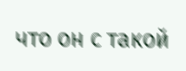что он с такой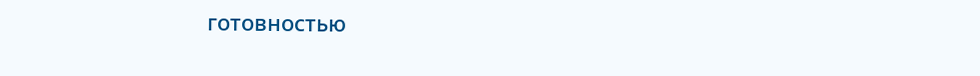готовностью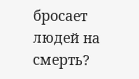бросает людей на смерть?